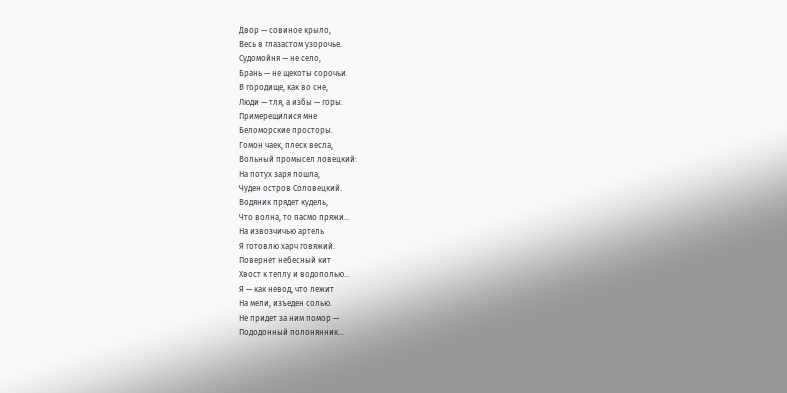Двор — совиное крыло,
Весь в глазастом узорочье.
Судомойня — не село,
Брань — не щекоты сорочьи.
В городище, как во сне,
Люди — тля, а избы — горы.
Примерещилися мне
Беломорские просторы.
Гомон чаек, плеск весла,
Вольный промысел ловецкий:
На потух заря пошла,
Чуден остров Соловецкий.
Водяник прядет кудель,
Что волна, то пасмо пряжи…
На извозчичью артель
Я готовлю харч говяжий.
Повернет небесный кит
Хвост к теплу и водополью…
Я — как невод, что лежит
На мели, изъеден солью.
Не придет за ним помор —
Пододонный полонянник…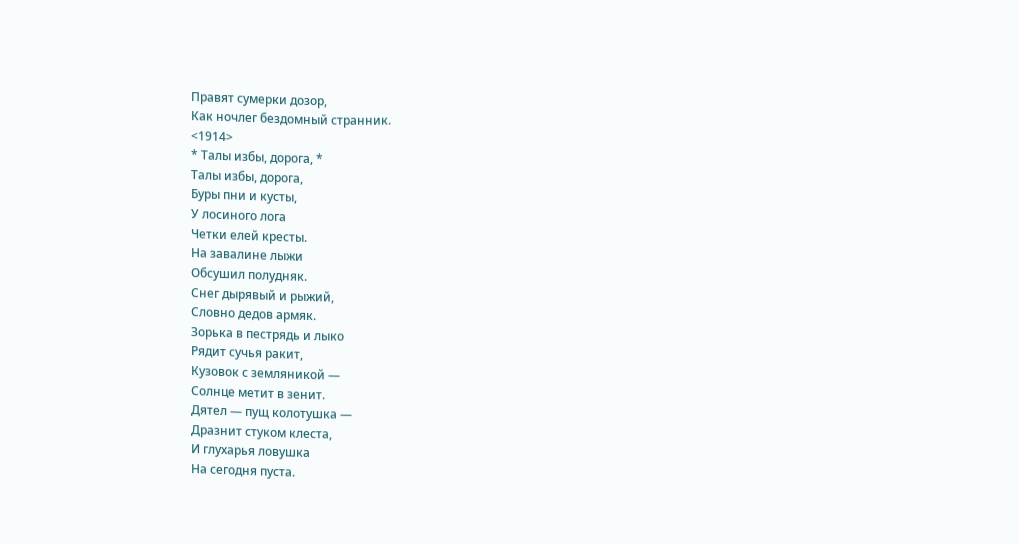Правят сумерки дозор,
Как ночлег бездомный странник.
<1914>
* Талы избы, дорога, *
Талы избы, дорога,
Буры пни и кусты,
У лосиного лога
Четки елей кресты.
На завалине лыжи
Обсушил полудняк.
Снег дырявый и рыжий,
Словно дедов армяк.
Зорька в пестрядь и лыко
Рядит сучья ракит,
Кузовок с земляникой —
Солнце метит в зенит.
Дятел — пущ колотушка —
Дразнит стуком клеста,
И глухарья ловушка
На сегодня пуста.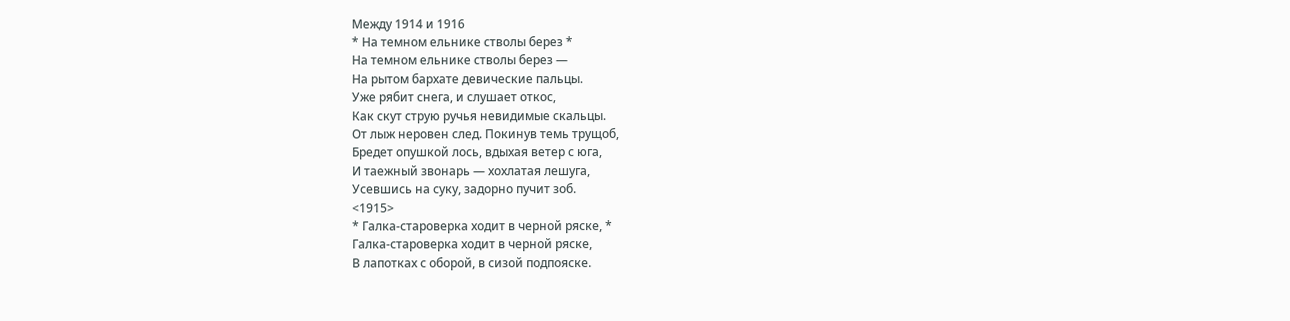Между 1914 и 1916
* На темном ельнике стволы берез *
На темном ельнике стволы берез —
На рытом бархате девические пальцы.
Уже рябит снега, и слушает откос,
Как скут струю ручья невидимые скальцы.
От лыж неровен след. Покинув темь трущоб,
Бредет опушкой лось, вдыхая ветер с юга,
И таежный звонарь — хохлатая лешуга,
Усевшись на суку, задорно пучит зоб.
<1915>
* Галка-староверка ходит в черной ряске, *
Галка-староверка ходит в черной ряске,
В лапотках с оборой, в сизой подпояске.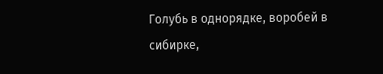Голубь в однорядке, воробей в сибирке,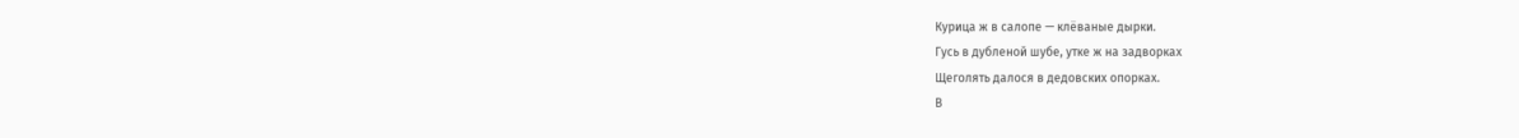Курица ж в салопе — клёваные дырки.
Гусь в дубленой шубе, утке ж на задворках
Щеголять далося в дедовских опорках.
В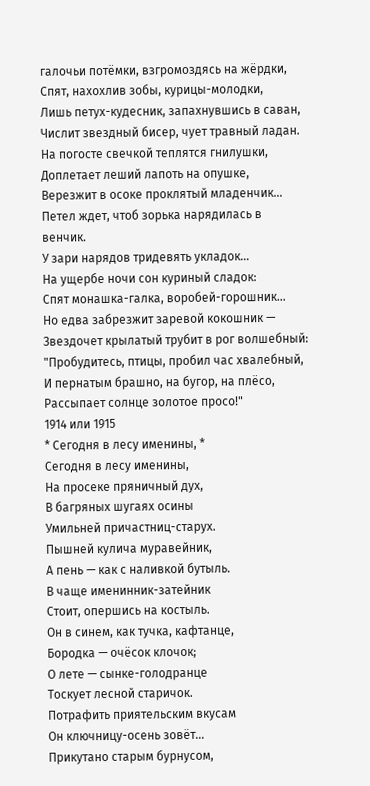галочьи потёмки, взгромоздясь на жёрдки,
Спят, нахохлив зобы, курицы-молодки,
Лишь петух-кудесник, запахнувшись в саван,
Числит звездный бисер, чует травный ладан.
На погосте свечкой теплятся гнилушки,
Доплетает леший лапоть на опушке,
Верезжит в осоке проклятый младенчик…
Петел ждет, чтоб зорька нарядилась в венчик.
У зари нарядов тридевять укладок…
На ущербе ночи сон куриный сладок:
Спят монашка-галка, воробей-горошник…
Но едва забрезжит заревой кокошник —
Звездочет крылатый трубит в рог волшебный:
"Пробудитесь, птицы, пробил час хвалебный,
И пернатым брашно, на бугор, на плёсо,
Рассыпает солнце золотое просо!"
1914 или 1915
* Сегодня в лесу именины, *
Сегодня в лесу именины,
На просеке пряничный дух,
В багряных шугаях осины
Умильней причастниц-старух.
Пышней кулича муравейник,
А пень — как с наливкой бутыль.
В чаще именинник-затейник
Стоит, опершись на костыль.
Он в синем, как тучка, кафтанце,
Бородка — очёсок клочок;
О лете — сынке-голодранце
Тоскует лесной старичок.
Потрафить приятельским вкусам
Он ключницу-осень зовёт…
Прикутано старым бурнусом,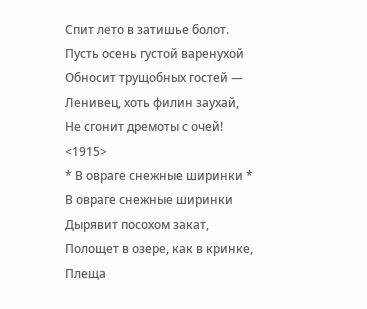Спит лето в затишье болот.
Пусть осень густой варенухой
Обносит трущобных гостей —
Ленивец, хоть филин заухай,
Не сгонит дремоты с очей!
<1915>
* В овраге снежные ширинки *
В овраге снежные ширинки
Дырявит посохом закат,
Полощет в озере, как в кринке,
Плеща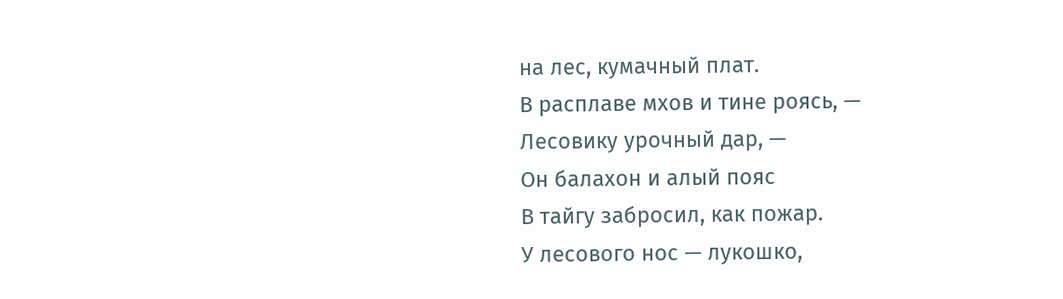на лес, кумачный плат.
В расплаве мхов и тине роясь, —
Лесовику урочный дар, —
Он балахон и алый пояс
В тайгу забросил, как пожар.
У лесового нос — лукошко,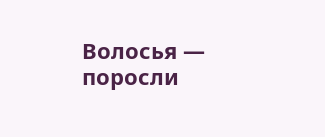Волосья — поросли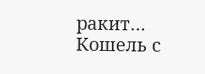ракит…
Кошель с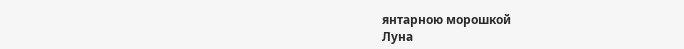янтарною морошкой
Луна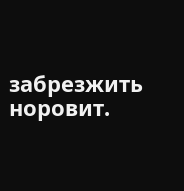забрезжить норовит.